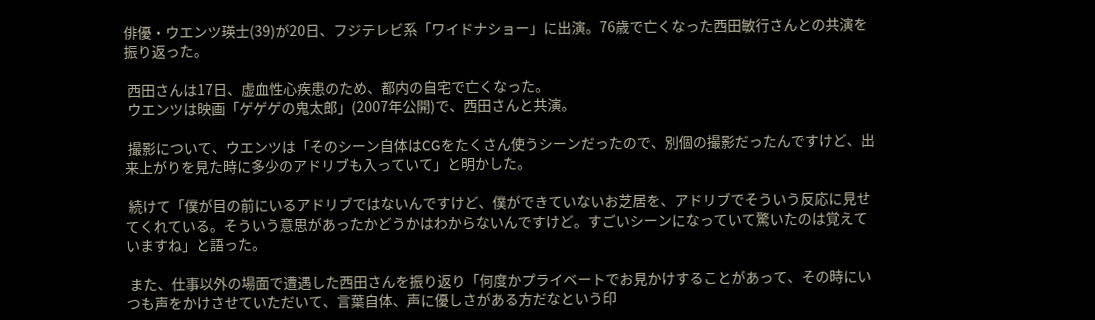俳優・ウエンツ瑛士(39)が20日、フジテレビ系「ワイドナショー」に出演。76歳で亡くなった西田敏行さんとの共演を振り返った。

 西田さんは17日、虚血性心疾患のため、都内の自宅で亡くなった。
 ウエンツは映画「ゲゲゲの鬼太郎」(2007年公開)で、西田さんと共演。

 撮影について、ウエンツは「そのシーン自体はCGをたくさん使うシーンだったので、別個の撮影だったんですけど、出来上がりを見た時に多少のアドリブも入っていて」と明かした。

 続けて「僕が目の前にいるアドリブではないんですけど、僕ができていないお芝居を、アドリブでそういう反応に見せてくれている。そういう意思があったかどうかはわからないんですけど。すごいシーンになっていて驚いたのは覚えていますね」と語った。

 また、仕事以外の場面で遭遇した西田さんを振り返り「何度かプライベートでお見かけすることがあって、その時にいつも声をかけさせていただいて、言葉自体、声に優しさがある方だなという印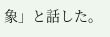象」と話した。